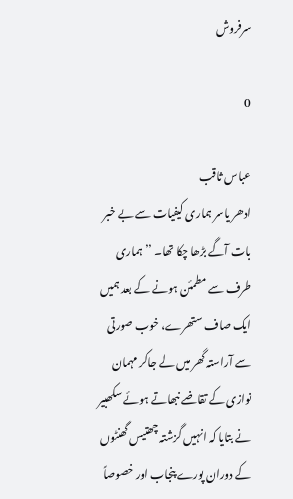سرفروش

0

عباس ثاقب
ادھر یاسر ہماری کیفیات سے بے خبر بات آگے بڑھا چکا تھا۔ ’’ہماری طرف سے مطمئن ہونے کے بعد ہمیں ایک صاف ستھرے، خوب صورتی سے آراستہ گھر میں لے جاکر مہمان نوازی کے تقاضے نبھاتے ہوئے سکھبیر نے بتایا کہ انہیں گزشتہ چھتیس گھنٹوں کے دوران پورے پنجاب اور خصوصاً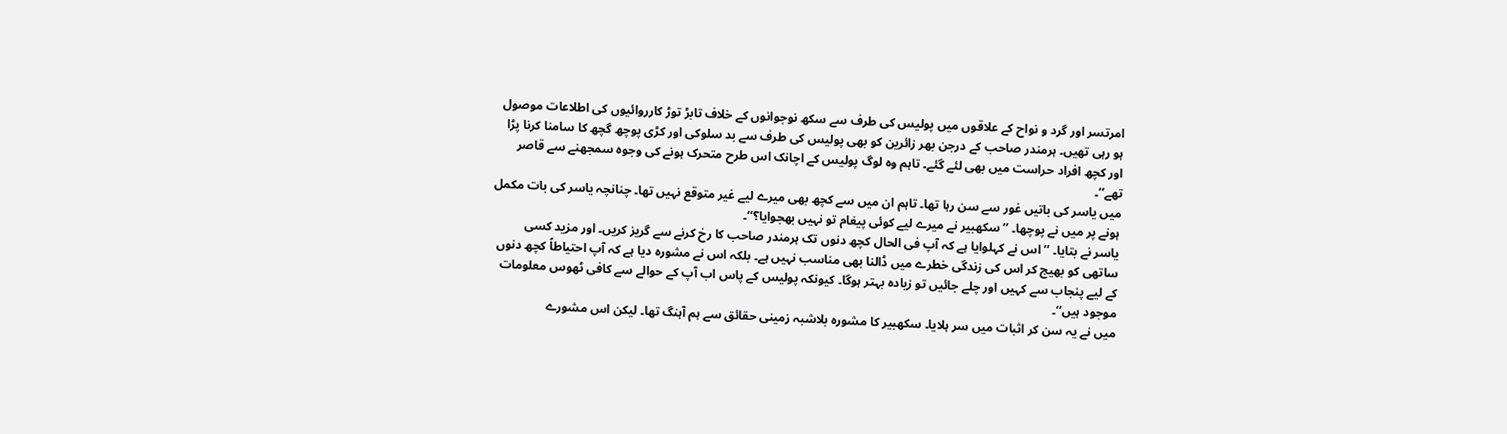امرتسر اور گرد و نواح کے علاقوں میں پولیس کی طرف سے سکھ نوجوانوں کے خلاف تابڑ توڑ کارروائیوں کی اطلاعات موصول ہو رہی تھیں۔ ہرمندر صاحب کے درجن بھر زائرین کو بھی پولیس کی طرف سے بد سلوکی اور کڑی پوچھ گچھ کا سامنا کرنا پڑا اور کچھ افراد حراست میں بھی لئے گئے۔ تاہم وہ لوگ پولیس کے اچانک اس طرح متحرک ہونے کی وجوہ سمجھنے سے قاصر تھے‘‘۔
میں یاسر کی باتیں غور سے سن رہا تھا۔ تاہم ان میں سے کچھ بھی میرے لیے غیر متوقع نہیں تھا۔ چنانچہ یاسر کی بات مکمل ہونے پر میں نے پوچھا۔ ’’سکھبیر نے میرے لیے کوئی پیغام تو نہیں بھجوایا؟‘‘۔
یاسر نے بتایا۔ ’’اس نے کہلوایا ہے کہ آپ فی الحال کچھ دنوں تک ہرمندر صاحب کا رخ کرنے سے گریز کریں۔ اور مزید کسی ساتھی کو بھیج کر اس کی زندگی خطرے میں ڈالنا بھی مناسب نہیں ہے۔ بلکہ اس نے مشورہ دیا ہے کہ آپ احتیاطاً کچھ دنوں کے لیے پنجاب سے کہیں اور چلے جائیں تو زیادہ بہتر ہوگا۔ کیونکہ پولیس کے پاس اب آپ کے حوالے سے کافی ٹھوس معلومات موجود ہیں‘‘۔
میں نے یہ سن کر اثبات میں سر ہلایا۔ سکھبیر کا مشورہ بلاشبہ زمینی حقائق سے ہم آہنگ تھا۔ لیکن اس مشورے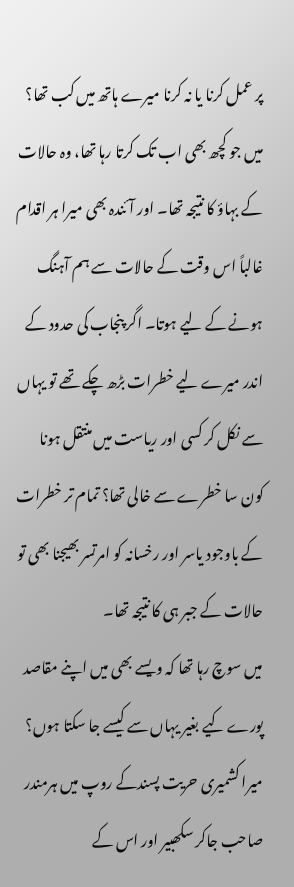پر عمل کرنا یا نہ کرنا میرے ہاتھ میں کب تھا؟ میں جو کچھ بھی اب تک کرتا رہا تھا، وہ حالات کے بہاؤ کا نتیجہ تھا۔ اور آئندہ بھی میرا ہر اقدام غالباً اس وقت کے حالات سے ہم آہنگ ہونے کے لیے ہوتا۔ اگر پنجاب کی حدود کے اندر میرے لیے خطرات بڑھ چکے تھے تو یہاں سے نکل کر کسی اور ریاست میں منتقل ہونا کون سا خطرے سے خالی تھا؟ تمام تر خطرات کے باوجود یاسر اور رخسانہ کو امرتسر بھیجنا بھی تو حالات کے جبر ہی کا نتیجہ تھا۔
میں سوچ رہا تھا کہ ویسے بھی میں اپنے مقاصد پورے کیے بغیر یہاں سے کیسے جا سکتا ہوں؟ میرا کشمیری حریت پسندکے روپ میں ہرمندر صاحب جاکر سکھبیر اور اس کے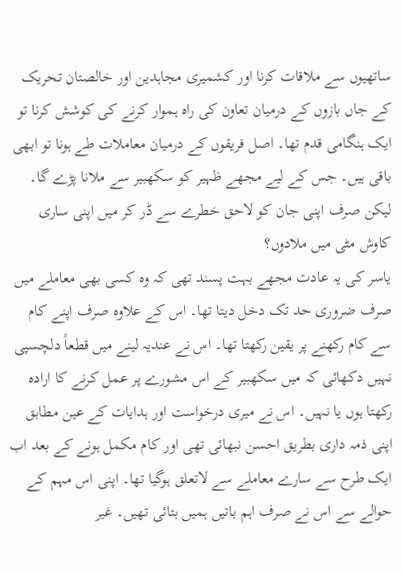ساتھیوں سے ملاقات کرنا اور کشمیری مجاہدین اور خالصتان تحریک کے جاں بازوں کے درمیان تعاون کی راہ ہموار کرنے کی کوشش کرنا تو ایک ہنگامی قدم تھا۔ اصل فریقوں کے درمیان معاملات طے ہونا تو ابھی باقی ہیں۔ جس کے لیے مجھے ظہیر کو سکھبیر سے ملانا پڑے گا۔ لیکن صرف اپنی جان کو لاحق خطرے سے ڈر کر میں اپنی ساری کاوش مٹی میں ملادوں؟
یاسر کی یہ عادت مجھے بہت پسند تھی کہ وہ کسی بھی معاملے میں صرف ضروری حد تک دخل دیتا تھا۔ اس کے علاوہ صرف اپنے کام سے کام رکھنے پر یقین رکھتا تھا۔ اس نے عندیہ لینے میں قطعاً دلچسپی نہیں دکھائی کہ میں سکھبیر کے اس مشورے پر عمل کرنے کا ارادہ رکھتا ہوں یا نہیں۔ اس نے میری درخواست اور ہدایات کے عین مطابق اپنی ذمہ داری بطریق احسن نبھائی تھی اور کام مکمل ہونے کے بعد اب ایک طرح سے سارے معاملے سے لاتعلق ہوگیا تھا۔ اپنی اس مہم کے حوالے سے اس نے صرف اہم باتیں ہمیں بتائی تھیں۔ غیر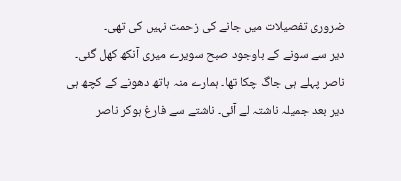ضروری تفصیلات میں جانے کی زحمت نہیں کی تھی۔
دیر سے سونے کے باوجود صبح سویرے میری آنکھ کھل گئی۔ ناصر پہلے ہی جاگ چکا تھا۔ ہمارے منہ ہاتھ دھونے کے کچھ ہی دیر بعد جمیلہ ناشتہ لے آئی۔ ناشتے سے فارغ ہوکر ناصر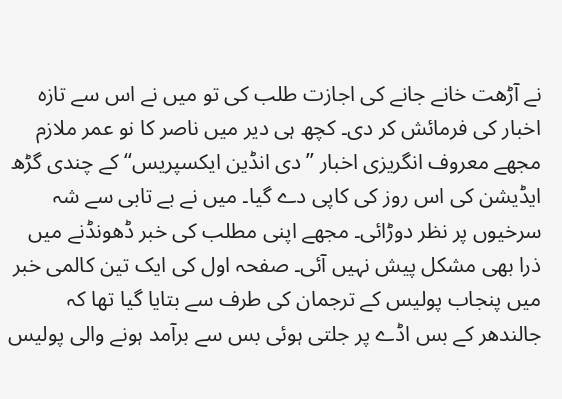نے آڑھت خانے جانے کی اجازت طلب کی تو میں نے اس سے تازہ اخبار کی فرمائش کر دی۔ کچھ ہی دیر میں ناصر کا نو عمر ملازم مجھے معروف انگریزی اخبار ’’دی انڈین ایکسپریس‘‘ کے چندی گڑھ ایڈیشن کی اس روز کی کاپی دے گیا۔ میں نے بے تابی سے شہ سرخیوں پر نظر دوڑائی۔ مجھے اپنی مطلب کی خبر ڈھونڈنے میں ذرا بھی مشکل پیش نہیں آئی۔ صفحہ اول کی ایک تین کالمی خبر میں پنجاب پولیس کے ترجمان کی طرف سے بتایا گیا تھا کہ جالندھر کے بس اڈے پر جلتی ہوئی بس سے برآمد ہونے والی پولیس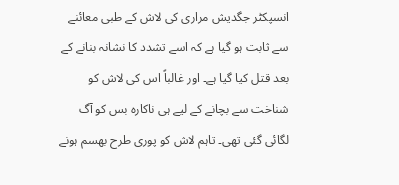انسپکٹر جگدیش مراری کی لاش کے طبی معائنے سے ثابت ہو گیا ہے کہ اسے تشدد کا نشانہ بنانے کے بعد قتل کیا گیا ہے۔ اور غالباً اس کی لاش کو شناخت سے بچانے کے لیے ہی ناکارہ بس کو آگ لگائی گئی تھی۔ تاہم لاش کو پوری طرح بھسم ہونے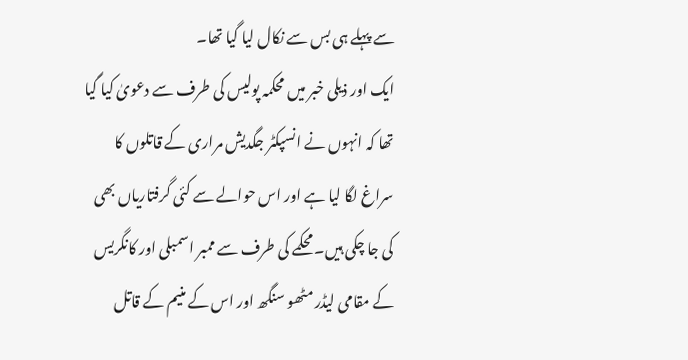سے پہلے ہی بس سے نکال لیا گیا تھا۔
ایک اور ذیلی خبر میں محکمہ پولیس کی طرف سے دعویٰ کیا گیا تھا کہ انہوں نے انسپکٹر جگدیش مراری کے قاتلوں کا سراغ لگا لیا ہے اور اس حوالے سے کئی گرفتاریاں بھی کی جا چکی ہیں۔ محکمے کی طرف سے ممبر اسمبلی اور کانگریس کے مقامی لیڈر مٹھو سنگھ اور اس کے منیم کے قاتل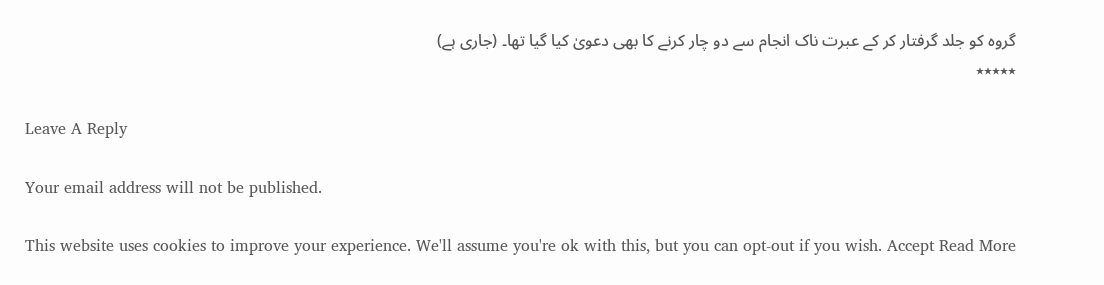گروہ کو جلد گرفتار کر کے عبرت ناک انجام سے دو چار کرنے کا بھی دعویٰ کیا گیا تھا۔ (جاری ہے)
٭٭٭٭٭

Leave A Reply

Your email address will not be published.

This website uses cookies to improve your experience. We'll assume you're ok with this, but you can opt-out if you wish. Accept Read More